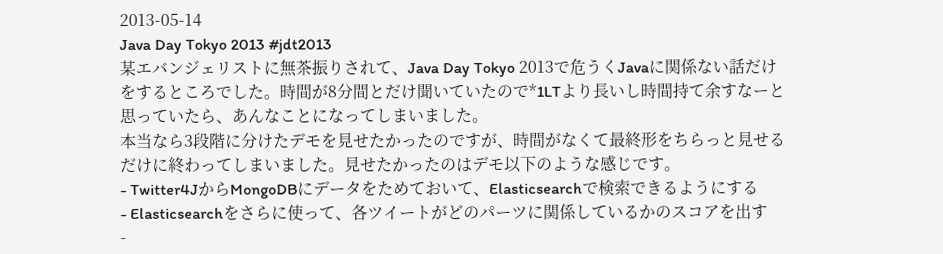2013-05-14
Java Day Tokyo 2013 #jdt2013
某エバンジェリストに無茶振りされて、Java Day Tokyo 2013で危うくJavaに関係ない話だけをするところでした。時間が8分間とだけ聞いていたので*1LTより長いし時間持て余すなーと思っていたら、あんなことになってしまいました。
本当なら3段階に分けたデモを見せたかったのですが、時間がなくて最終形をちらっと見せるだけに終わってしまいました。見せたかったのはデモ以下のような感じです。
- Twitter4JからMongoDBにデータをためておいて、Elasticsearchで検索できるようにする
- Elasticsearchをさらに使って、各ツイートがどのパーツに関係しているかのスコアを出す
-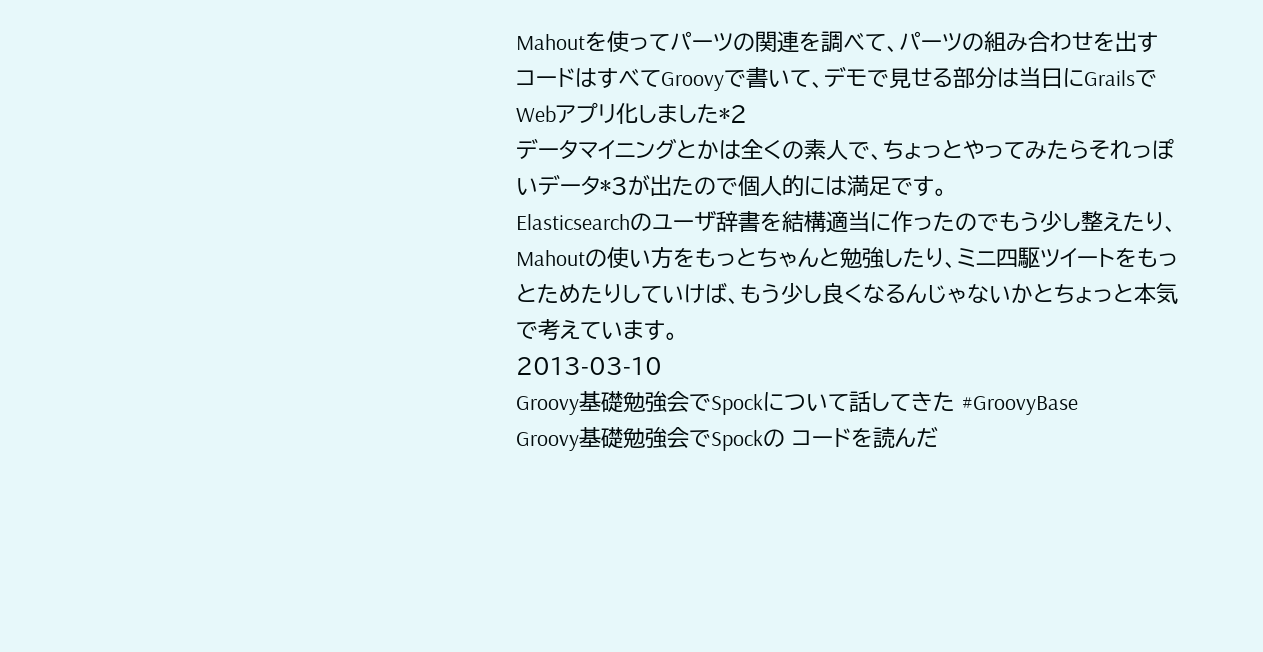Mahoutを使ってパーツの関連を調べて、パーツの組み合わせを出す
コードはすべてGroovyで書いて、デモで見せる部分は当日にGrailsでWebアプリ化しました*2
データマイニングとかは全くの素人で、ちょっとやってみたらそれっぽいデータ*3が出たので個人的には満足です。
Elasticsearchのユーザ辞書を結構適当に作ったのでもう少し整えたり、Mahoutの使い方をもっとちゃんと勉強したり、ミニ四駆ツイートをもっとためたりしていけば、もう少し良くなるんじゃないかとちょっと本気で考えています。
2013-03-10
Groovy基礎勉強会でSpockについて話してきた #GroovyBase
Groovy基礎勉強会でSpockの コードを読んだ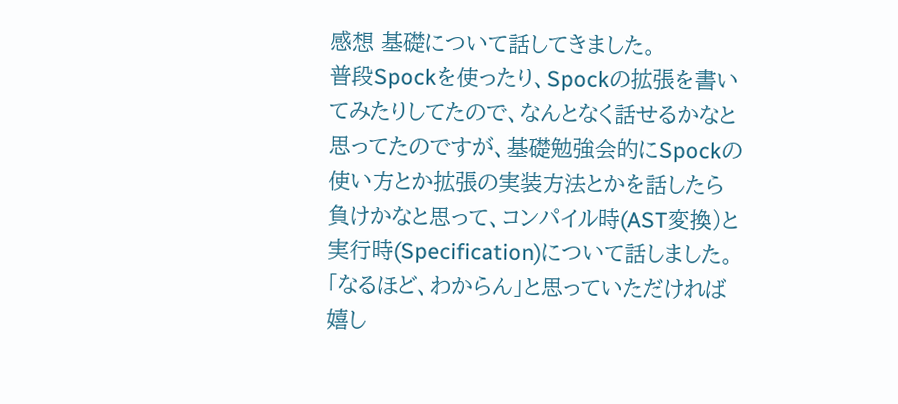感想 基礎について話してきました。
普段Spockを使ったり、Spockの拡張を書いてみたりしてたので、なんとなく話せるかなと思ってたのですが、基礎勉強会的にSpockの使い方とか拡張の実装方法とかを話したら負けかなと思って、コンパイル時(AST変換)と実行時(Specification)について話しました。「なるほど、わからん」と思っていただければ嬉し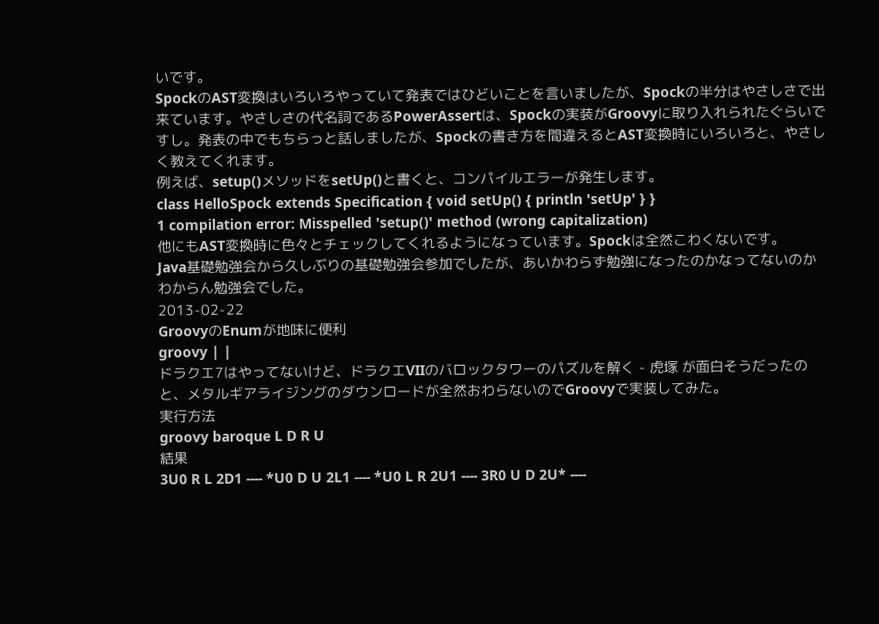いです。
SpockのAST変換はいろいろやっていて発表ではひどいことを言いましたが、Spockの半分はやさしさで出来ています。やさしさの代名詞であるPowerAssertは、Spockの実装がGroovyに取り入れられたぐらいですし。発表の中でもちらっと話しましたが、Spockの書き方を間違えるとAST変換時にいろいろと、やさしく教えてくれます。
例えば、setup()メソッドをsetUp()と書くと、コンパイルエラーが発生します。
class HelloSpock extends Specification { void setUp() { println 'setUp' } }
1 compilation error: Misspelled 'setup()' method (wrong capitalization)
他にもAST変換時に色々とチェックしてくれるようになっています。Spockは全然こわくないです。
Java基礎勉強会から久しぶりの基礎勉強会参加でしたが、あいかわらず勉強になったのかなってないのかわからん勉強会でした。
2013-02-22
GroovyのEnumが地味に便利
groovy | |
ドラクエ7はやってないけど、ドラクエVIIのバロックタワーのパズルを解く - 虎塚 が面白そうだったのと、メタルギアライジングのダウンロードが全然おわらないのでGroovyで実装してみた。
実行方法
groovy baroque L D R U
結果
3U0 R L 2D1 ---- *U0 D U 2L1 ---- *U0 L R 2U1 ---- 3R0 U D 2U* ----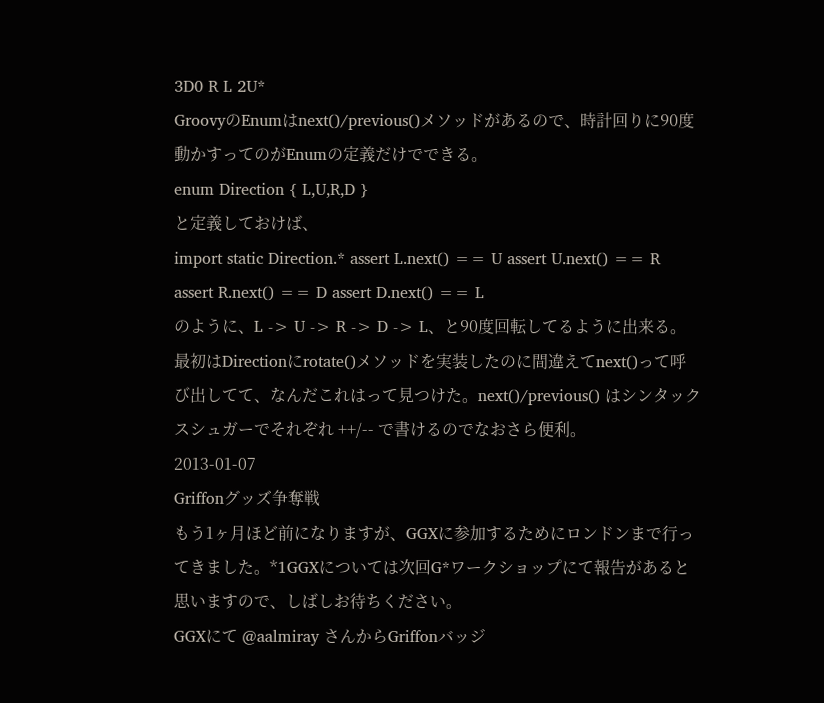3D0 R L 2U*
GroovyのEnumはnext()/previous()メソッドがあるので、時計回りに90度動かすってのがEnumの定義だけでできる。
enum Direction { L,U,R,D }
と定義しておけば、
import static Direction.* assert L.next() == U assert U.next() == R assert R.next() == D assert D.next() == L
のように、L -> U -> R -> D -> L、と90度回転してるように出来る。
最初はDirectionにrotate()メソッドを実装したのに間違えてnext()って呼び出してて、なんだこれはって見つけた。next()/previous() はシンタックスシュガーでそれぞれ ++/-- で書けるのでなおさら便利。
2013-01-07
Griffonグッズ争奪戦
もう1ヶ月ほど前になりますが、GGXに参加するためにロンドンまで行ってきました。*1GGXについては次回G*ワークショップにて報告があると思いますので、しばしお待ちください。
GGXにて @aalmiray さんからGriffonバッジ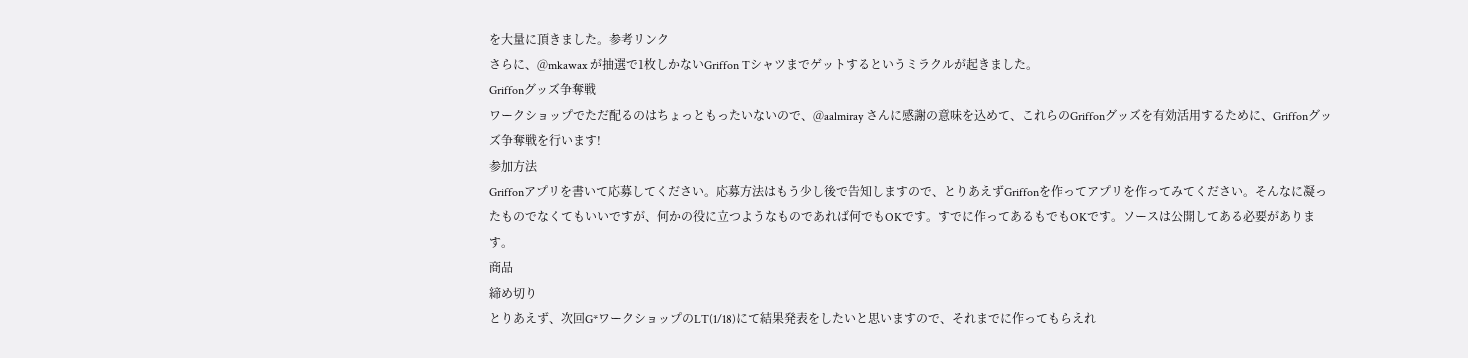を大量に頂きました。参考リンク
さらに、@mkawax が抽選で1枚しかないGriffon Tシャツまでゲットするというミラクルが起きました。
Griffonグッズ争奪戦
ワークショップでただ配るのはちょっともったいないので、@aalmiray さんに感謝の意味を込めて、これらのGriffonグッズを有効活用するために、Griffonグッズ争奪戦を行います!
参加方法
Griffonアプリを書いて応募してください。応募方法はもう少し後で告知しますので、とりあえずGriffonを作ってアプリを作ってみてください。そんなに凝ったものでなくてもいいですが、何かの役に立つようなものであれば何でもOKです。すでに作ってあるもでもOKです。ソースは公開してある必要があります。
商品
締め切り
とりあえず、次回G*ワークショップのLT(1/18)にて結果発表をしたいと思いますので、それまでに作ってもらえれ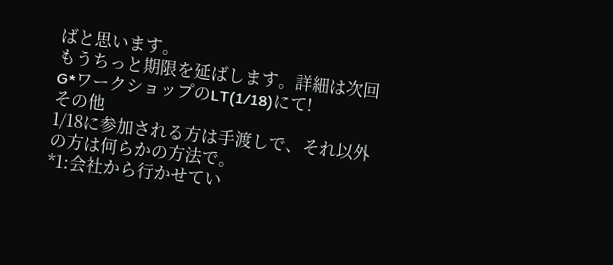ばと思います。
もうちっと期限を延ばします。詳細は次回G*ワークショップのLT(1/18)にて!
その他
1/18に参加される方は手渡しで、それ以外の方は何らかの方法で。
*1:会社から行かせてい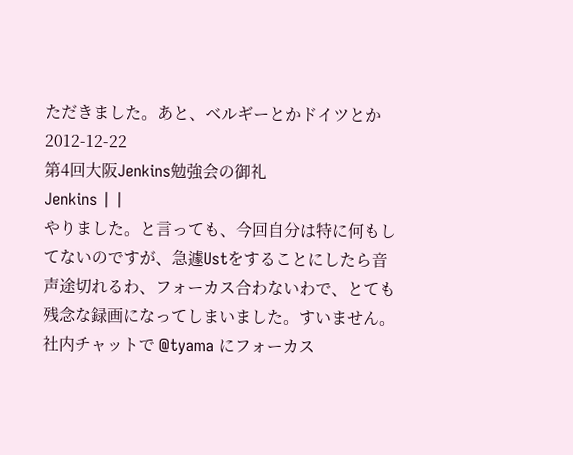ただきました。あと、ベルギーとかドイツとか
2012-12-22
第4回大阪Jenkins勉強会の御礼
Jenkins | |
やりました。と言っても、今回自分は特に何もしてないのですが、急遽Ustをすることにしたら音声途切れるわ、フォーカス合わないわで、とても残念な録画になってしまいました。すいません。社内チャットで @tyama にフォーカス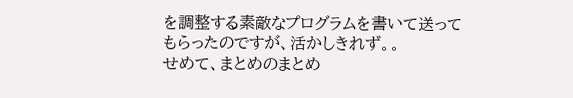を調整する素敵なプログラムを書いて送ってもらったのですが、活かしきれず。。
せめて、まとめのまとめ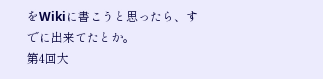をWikiに書こうと思ったら、すでに出来てたとか。
第4回大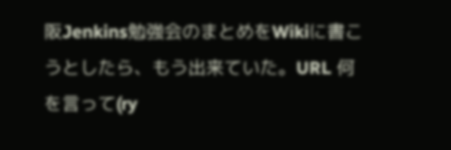阪Jenkins勉強会のまとめをWikiに書こうとしたら、もう出来ていた。URL 何を言って(ry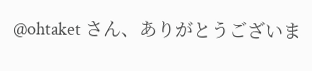@ohtaket さん、ありがとうございま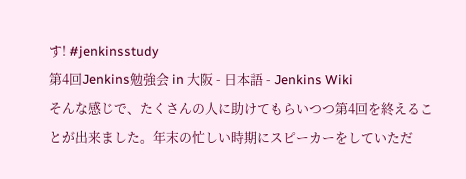す! #jenkinsstudy
第4回Jenkins勉強会 in 大阪 - 日本語 - Jenkins Wiki
そんな感じで、たくさんの人に助けてもらいつつ第4回を終えることが出来ました。年末の忙しい時期にスピーカーをしていただ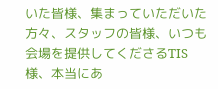いた皆様、集まっていただいた方々、スタッフの皆様、いつも会場を提供してくださるTIS様、本当にあ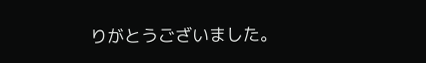りがとうございました。